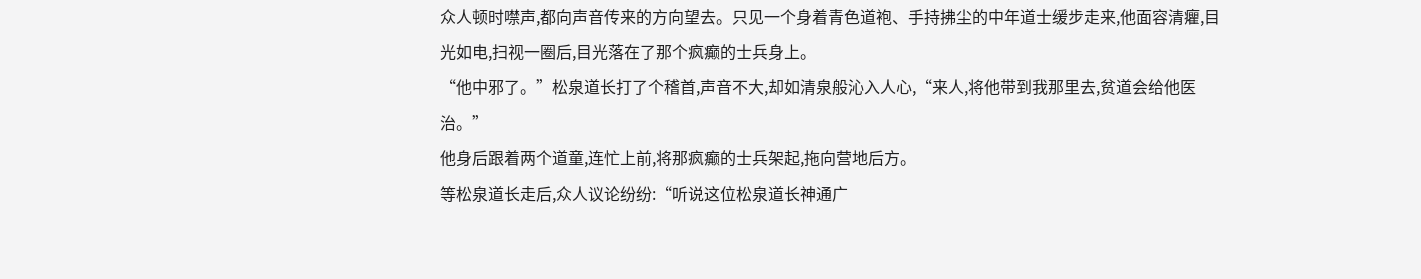众人顿时噤声,都向声音传来的方向望去。只见一个身着青色道袍、手持拂尘的中年道士缓步走来,他面容清癯,目光如电,扫视一圈后,目光落在了那个疯癫的士兵身上。
“他中邪了。”松泉道长打了个稽首,声音不大,却如清泉般沁入人心,“来人,将他带到我那里去,贫道会给他医治。”
他身后跟着两个道童,连忙上前,将那疯癫的士兵架起,拖向营地后方。
等松泉道长走后,众人议论纷纷:“听说这位松泉道长神通广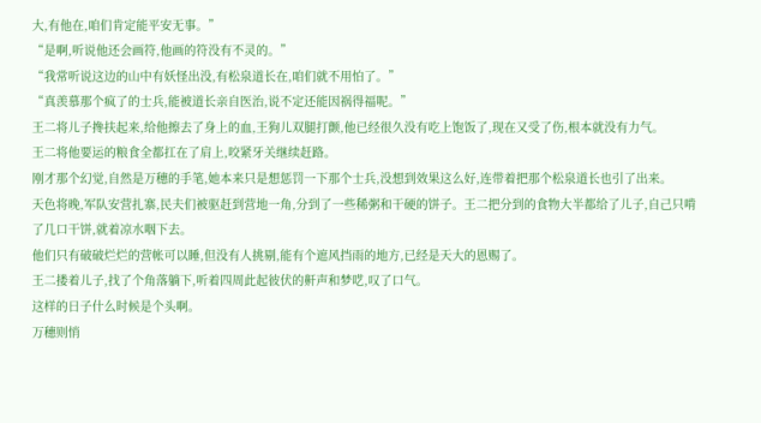大,有他在,咱们肯定能平安无事。”
“是啊,听说他还会画符,他画的符没有不灵的。”
“我常听说这边的山中有妖怪出没,有松泉道长在,咱们就不用怕了。”
“真羡慕那个疯了的士兵,能被道长亲自医治,说不定还能因祸得福呢。”
王二将儿子搀扶起来,给他擦去了身上的血,王狗儿双腿打颤,他已经很久没有吃上饱饭了,现在又受了伤,根本就没有力气。
王二将他要运的粮食全都扛在了肩上,咬紧牙关继续赶路。
刚才那个幻觉,自然是万穗的手笔,她本来只是想惩罚一下那个士兵,没想到效果这么好,连带着把那个松泉道长也引了出来。
天色将晚,军队安营扎寨,民夫们被驱赶到营地一角,分到了一些稀粥和干硬的饼子。王二把分到的食物大半都给了儿子,自己只啃了几口干饼,就着凉水咽下去。
他们只有破破烂烂的营帐可以睡,但没有人挑剔,能有个遮风挡雨的地方,已经是天大的恩赐了。
王二搂着儿子,找了个角落躺下,听着四周此起彼伏的鼾声和梦呓,叹了口气。
这样的日子什么时候是个头啊。
万穗则悄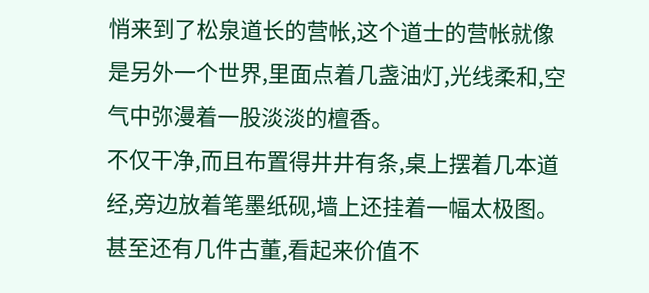悄来到了松泉道长的营帐,这个道士的营帐就像是另外一个世界,里面点着几盏油灯,光线柔和,空气中弥漫着一股淡淡的檀香。
不仅干净,而且布置得井井有条,桌上摆着几本道经,旁边放着笔墨纸砚,墙上还挂着一幅太极图。
甚至还有几件古董,看起来价值不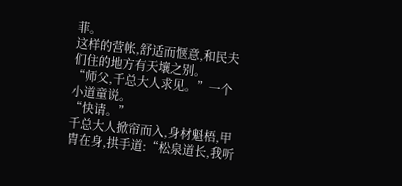菲。
这样的营帐,舒适而惬意,和民夫们住的地方有天壤之别。
“师父,千总大人求见。”一个小道童说。
“快请。”
千总大人掀帘而入,身材魁梧,甲胄在身,拱手道:“松泉道长,我听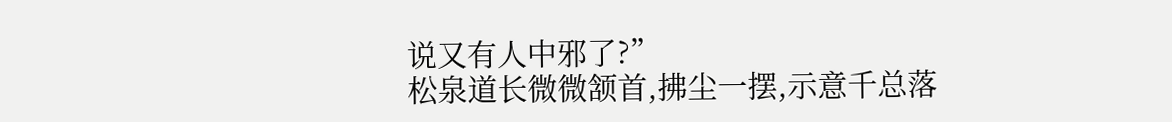说又有人中邪了?”
松泉道长微微颔首,拂尘一摆,示意千总落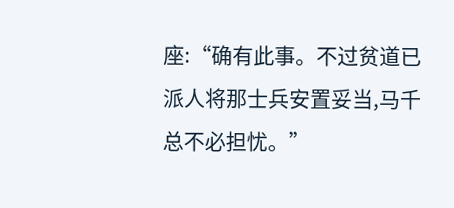座:“确有此事。不过贫道已派人将那士兵安置妥当,马千总不必担忧。”